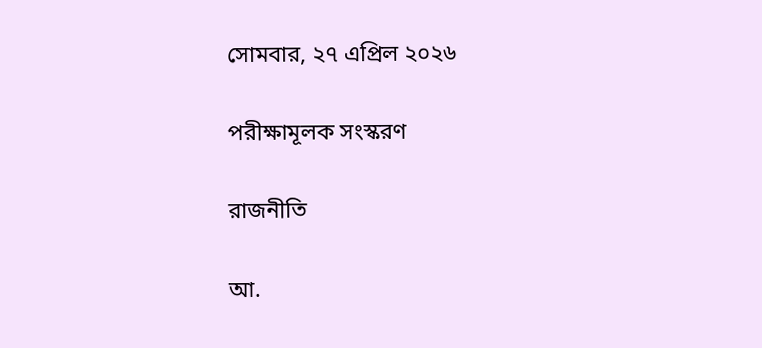সোমবার, ২৭ এপ্রিল ২০২৬

পরীক্ষামূলক সংস্করণ

রাজনীতি

আ.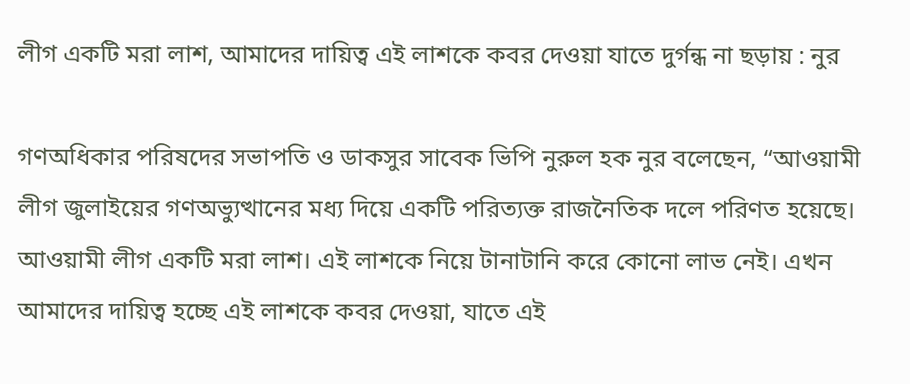লীগ একটি মরা লাশ, আমাদের দায়িত্ব এই লাশকে কবর দেওয়া যাতে দুর্গন্ধ না ছড়ায় : নুর

গণঅধিকার পরিষদের সভাপতি ও ডাকসুর সাবেক ভিপি নুরুল হক নুর বলেছেন, “আওয়ামী লীগ জুলাইয়ের গণঅভ্যুত্থানের মধ্য দিয়ে একটি পরিত্যক্ত রাজনৈতিক দলে পরিণত হয়েছে। আওয়ামী লীগ একটি মরা লাশ। এই লাশকে নিয়ে টানাটানি করে কোনো লাভ নেই। এখন আমাদের দায়িত্ব হচ্ছে এই লাশকে কবর দেওয়া, যাতে এই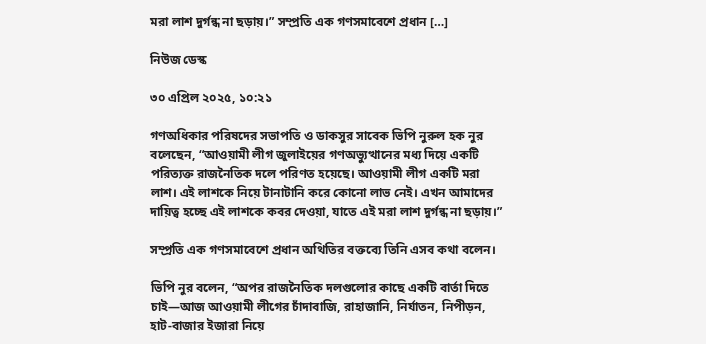মরা লাশ দুর্গন্ধ না ছড়ায়।” সম্প্রতি এক গণসমাবেশে প্রধান […]

নিউজ ডেস্ক

৩০ এপ্রিল ২০২৫, ১০:২১

গণঅধিকার পরিষদের সভাপতি ও ডাকসুর সাবেক ভিপি নুরুল হক নুর বলেছেন, “আওয়ামী লীগ জুলাইয়ের গণঅভ্যুত্থানের মধ্য দিয়ে একটি পরিত্যক্ত রাজনৈতিক দলে পরিণত হয়েছে। আওয়ামী লীগ একটি মরা লাশ। এই লাশকে নিয়ে টানাটানি করে কোনো লাভ নেই। এখন আমাদের দায়িত্ব হচ্ছে এই লাশকে কবর দেওয়া, যাতে এই মরা লাশ দুর্গন্ধ না ছড়ায়।”

সম্প্রতি এক গণসমাবেশে প্রধান অথিতির বক্তব্যে তিনি এসব কথা বলেন।

ভিপি নুর বলেন, “অপর রাজনৈতিক দলগুলোর কাছে একটি বার্তা দিতে চাই—আজ আওয়ামী লীগের চাঁদাবাজি, রাহাজানি, নির্যাতন, নিপীড়ন, হাট-বাজার ইজারা নিয়ে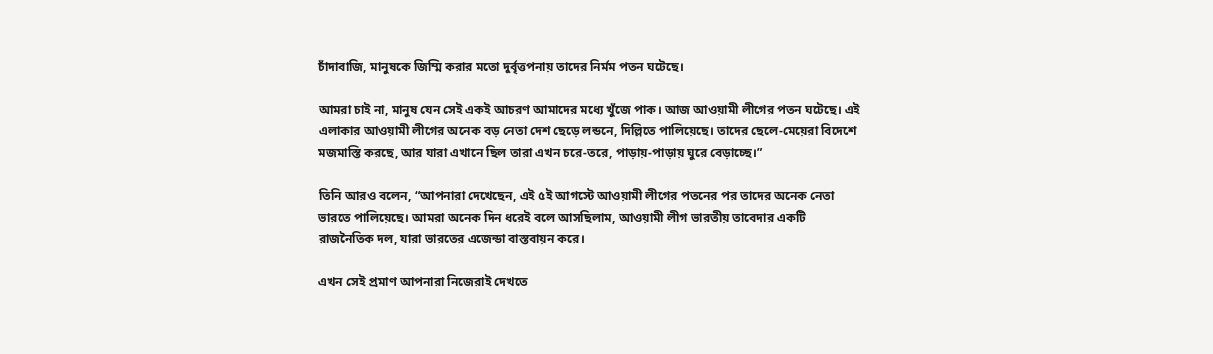চাঁদাবাজি, মানুষকে জিম্মি করার মতো দুর্বৃত্তপনায় তাদের নির্মম পতন ঘটেছে।

আমরা চাই না, মানুষ যেন সেই একই আচরণ আমাদের মধ্যে খুঁজে পাক। আজ আওয়ামী লীগের পতন ঘটেছে। এই এলাকার আওয়ামী লীগের অনেক বড় নেতা দেশ ছেড়ে লন্ডনে, দিল্লিতে পালিয়েছে। তাদের ছেলে-মেয়েরা বিদেশে মজমাস্তি করছে, আর যারা এখানে ছিল তারা এখন চরে-তরে, পাড়ায়-পাড়ায় ঘুরে বেড়াচ্ছে।”

তিনি আরও বলেন, “আপনারা দেখেছেন, এই ৫ই আগস্টে আওয়ামী লীগের পতনের পর তাদের অনেক নেতা ভারতে পালিয়েছে। আমরা অনেক দিন ধরেই বলে আসছিলাম, আওয়ামী লীগ ভারতীয় তাবেদার একটি রাজনৈতিক দল, যারা ভারতের এজেন্ডা বাস্তবায়ন করে।

এখন সেই প্রমাণ আপনারা নিজেরাই দেখতে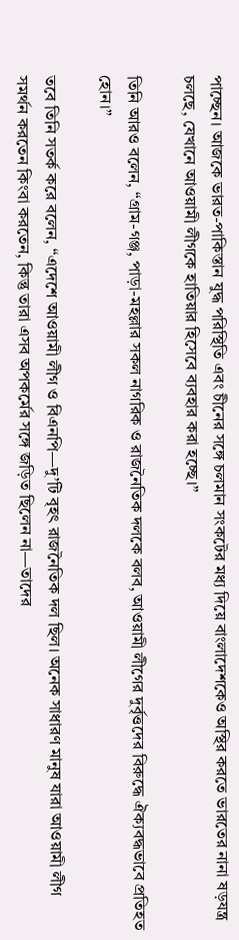পাচ্ছেন। আজকে ভারত-পাকিস্তান যুদ্ধ পরিস্থিতি এবং চীনের সঙ্গে চলমান সংকটের মধ্য দিয়ে বাংলাদেশকেও অস্থির করতে ভারতের নানা ষড়যন্ত্র চলছে, যেখানে আওয়ামী লীগকে হাতিয়ার হিসেবে ব্যবহার করা হচ্ছে।”

তিনি আরও বলেন, “গ্রাম-গঞ্জ, পাড়া-মহল্লার সকল নাগরিক ও রাজনৈতিক দলকে বলব, আওয়ামী লীগের দুর্বৃত্তদের বিরুদ্ধে ঐক্যবদ্ধভাবে প্রতিহত হোন।”

তবে তিনি সতর্ক করে বলেন, “এদেশে আওয়ামী লীগ ও বিএনপি—দু’টি বৃহৎ রাজনৈতিক দল ছিল। অনেক সাধারণ মানুষ যারা আওয়ামী লীগ সমর্থন করতেন কিংবা করতেন, কিন্তু তারা এসব অপকর্মের সঙ্গে জড়িত ছিলেন না—তাদের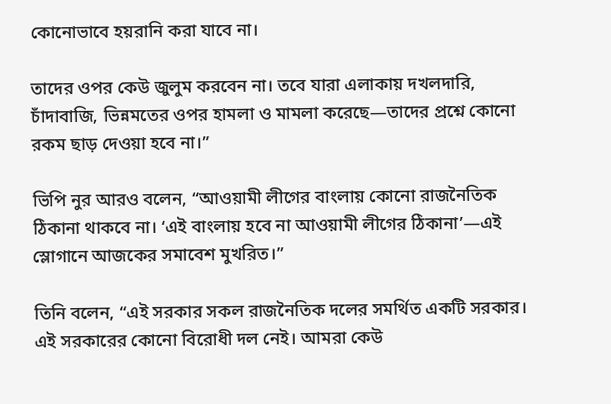কোনোভাবে হয়রানি করা যাবে না।

তাদের ওপর কেউ জুলুম করবেন না। তবে যারা এলাকায় দখলদারি, চাঁদাবাজি, ভিন্নমতের ওপর হামলা ও মামলা করেছে—তাদের প্রশ্নে কোনো রকম ছাড় দেওয়া হবে না।”

ভিপি নুর আরও বলেন, “আওয়ামী লীগের বাংলায় কোনো রাজনৈতিক ঠিকানা থাকবে না। ‘এই বাংলায় হবে না আওয়ামী লীগের ঠিকানা’—এই স্লোগানে আজকের সমাবেশ মুখরিত।”

তিনি বলেন, “এই সরকার সকল রাজনৈতিক দলের সমর্থিত একটি সরকার। এই সরকারের কোনো বিরোধী দল নেই। আমরা কেউ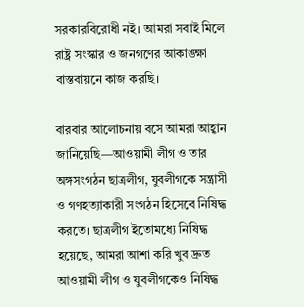সরকারবিরোধী নই। আমরা সবাই মিলে রাষ্ট্র সংস্কার ও জনগণের আকাঙ্ক্ষা বাস্তবায়নে কাজ করছি।

বারবার আলোচনায় বসে আমরা আহ্বান জানিয়েছি—আওয়ামী লীগ ও তার অঙ্গসংগঠন ছাত্রলীগ, যুবলীগকে সন্ত্রাসী ও গণহত্যাকারী সংগঠন হিসেবে নিষিদ্ধ করতে। ছাত্রলীগ ইতোমধ্যে নিষিদ্ধ হয়েছে, আমরা আশা করি খুব দ্রুত আওয়ামী লীগ ও যুবলীগকেও নিষিদ্ধ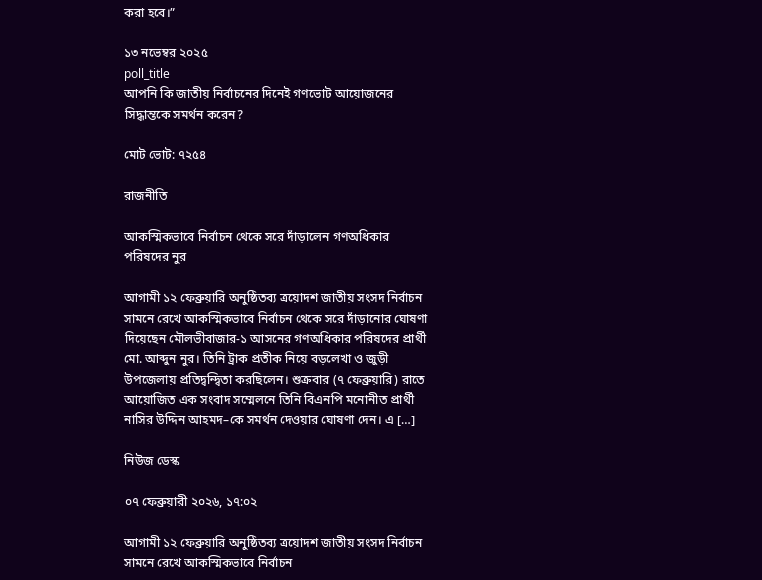করা হবে।”

১৩ নভেম্বর ২০২৫
poll_title
আপনি কি জাতীয় নির্বাচনের দিনেই গণভোট আয়োজনের সিদ্ধান্তকে সমর্থন করেন?

মোট ভোট: ৭২৫৪

রাজনীতি

আকস্মিকভাবে নির্বাচন থেকে সরে দাঁড়ালেন গণঅধিকার পরিষদের নুর

আগামী ১২ ফেব্রুয়ারি অনুষ্ঠিতব্য ত্রয়োদশ জাতীয় সংসদ নির্বাচন সামনে রেখে আকস্মিকভাবে নির্বাচন থেকে সরে দাঁড়ানোর ঘোষণা দিয়েছেন মৌলভীবাজার-১ আসনের গণঅধিকার পরিষদের প্রার্থী মো. আব্দুন নুর। তিনি ট্রাক প্রতীক নিয়ে বড়লেখা ও জুড়ী উপজেলায় প্রতিদ্বন্দ্বিতা করছিলেন। শুক্রবার (৭ ফেব্রুয়ারি) রাতে আয়োজিত এক সংবাদ সম্মেলনে তিনি বিএনপি মনোনীত প্রার্থী নাসির উদ্দিন আহমদ–কে সমর্থন দেওয়ার ঘোষণা দেন। এ […]

নিউজ ডেস্ক

০৭ ফেব্রুয়ারী ২০২৬, ১৭:০২

আগামী ১২ ফেব্রুয়ারি অনুষ্ঠিতব্য ত্রয়োদশ জাতীয় সংসদ নির্বাচন সামনে রেখে আকস্মিকভাবে নির্বাচন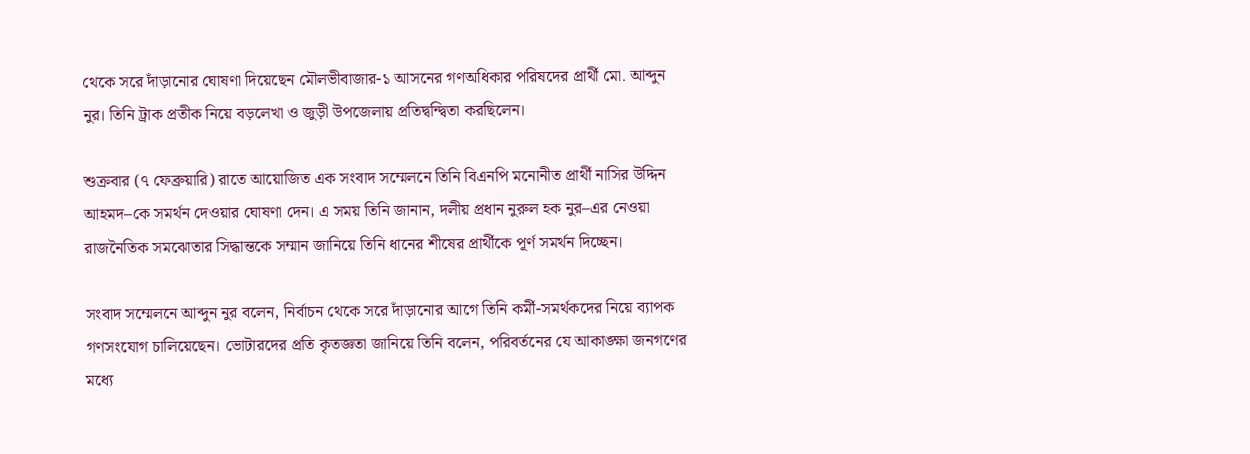থেকে সরে দাঁড়ানোর ঘোষণা দিয়েছেন মৌলভীবাজার-১ আসনের গণঅধিকার পরিষদের প্রার্থী মো. আব্দুন নুর। তিনি ট্রাক প্রতীক নিয়ে বড়লেখা ও জুড়ী উপজেলায় প্রতিদ্বন্দ্বিতা করছিলেন।

শুক্রবার (৭ ফেব্রুয়ারি) রাতে আয়োজিত এক সংবাদ সম্মেলনে তিনি বিএনপি মনোনীত প্রার্থী নাসির উদ্দিন আহমদ–কে সমর্থন দেওয়ার ঘোষণা দেন। এ সময় তিনি জানান, দলীয় প্রধান নুরুল হক নুর–এর নেওয়া রাজনৈতিক সমঝোতার সিদ্ধান্তকে সম্মান জানিয়ে তিনি ধানের শীষের প্রার্থীকে পূর্ণ সমর্থন দিচ্ছেন।

সংবাদ সম্মেলনে আব্দুন নুর বলেন, নির্বাচন থেকে সরে দাঁড়ানোর আগে তিনি কর্মী-সমর্থকদের নিয়ে ব্যাপক গণসংযোগ চালিয়েছেন। ভোটারদের প্রতি কৃতজ্ঞতা জানিয়ে তিনি বলেন, পরিবর্তনের যে আকাঙ্ক্ষা জনগণের মধ্যে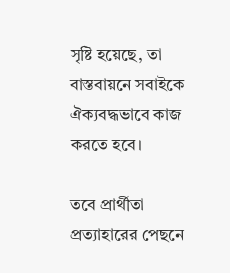সৃষ্টি হয়েছে, তা বাস্তবায়নে সবাইকে ঐক্যবদ্ধভাবে কাজ করতে হবে।

তবে প্রার্থীতা প্রত্যাহারের পেছনে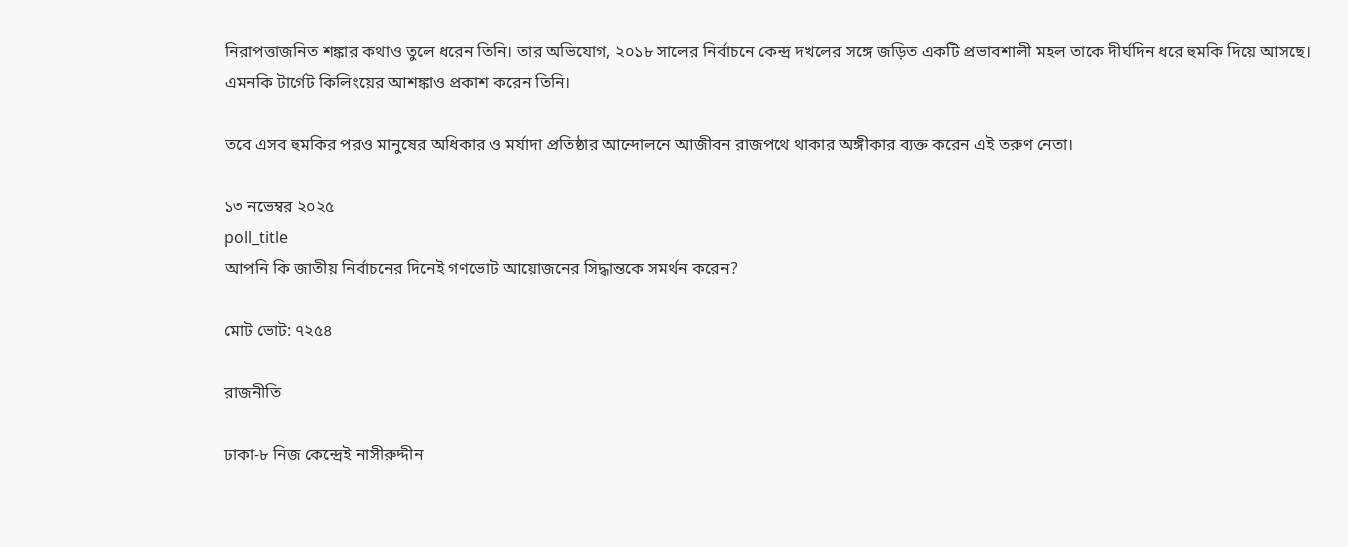নিরাপত্তাজনিত শঙ্কার কথাও তুলে ধরেন তিনি। তার অভিযোগ, ২০১৮ সালের নির্বাচনে কেন্দ্র দখলের সঙ্গে জড়িত একটি প্রভাবশালী মহল তাকে দীর্ঘদিন ধরে হুমকি দিয়ে আসছে। এমনকি টার্গেট কিলিংয়ের আশঙ্কাও প্রকাশ করেন তিনি।

তবে এসব হুমকির পরও মানুষের অধিকার ও মর্যাদা প্রতিষ্ঠার আন্দোলনে আজীবন রাজপথে থাকার অঙ্গীকার ব্যক্ত করেন এই তরুণ নেতা।

১৩ নভেম্বর ২০২৫
poll_title
আপনি কি জাতীয় নির্বাচনের দিনেই গণভোট আয়োজনের সিদ্ধান্তকে সমর্থন করেন?

মোট ভোট: ৭২৫৪

রাজনীতি

ঢাকা-৮ নিজ কেন্দ্রেই নাসীরুদ্দীন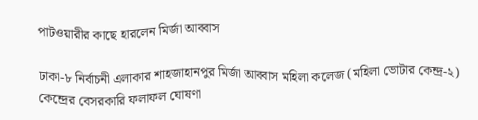পাটওয়ারীর কাছে হারলেন মির্জা আব্বাস

ঢাকা-৮ নির্বাচনী এলাকার শাহজাহানপুর মির্জা আব্বাস মহিলা কলেজ (মহিলা ভোটার কেন্দ্র-২) কেন্দ্রের বেসরকারি ফলাফল ঘোষণা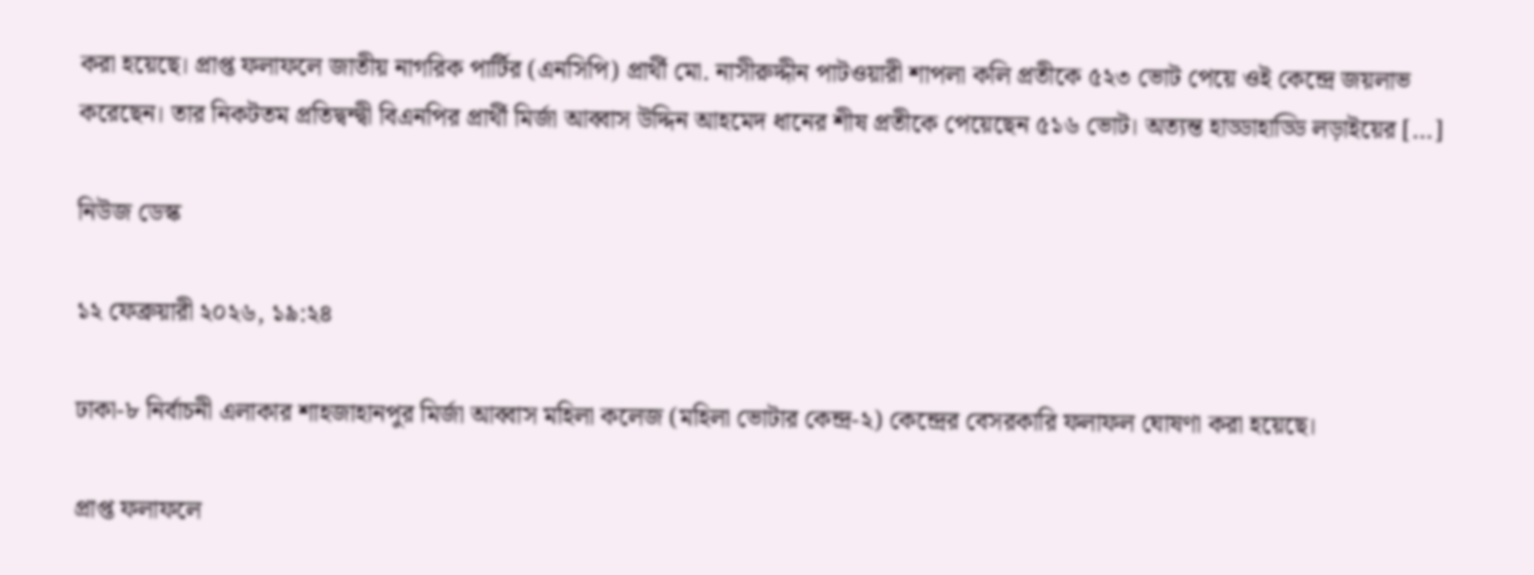করা হয়েছে। প্রাপ্ত ফলাফলে জাতীয় নাগরিক পার্টির (এনসিপি) প্রার্থী মো. নাসীরুদ্দীন পাটওয়ারী শাপলা কলি প্রতীকে ৫২৩ ভোট পেয়ে ওই কেন্দ্রে জয়লাভ করেছেন। তার নিকটতম প্রতিদ্বন্দ্বী বিএনপির প্রার্থী মির্জা আব্বাস উদ্দিন আহমেদ ধানের শীষ প্রতীকে পেয়েছেন ৫১৬ ভোট। অত্যন্ত হাড্ডাহাড্ডি লড়াইয়ের […]

নিউজ ডেস্ক

১২ ফেব্রুয়ারী ২০২৬, ১৯:২৪

ঢাকা-৮ নির্বাচনী এলাকার শাহজাহানপুর মির্জা আব্বাস মহিলা কলেজ (মহিলা ভোটার কেন্দ্র-২) কেন্দ্রের বেসরকারি ফলাফল ঘোষণা করা হয়েছে।

প্রাপ্ত ফলাফলে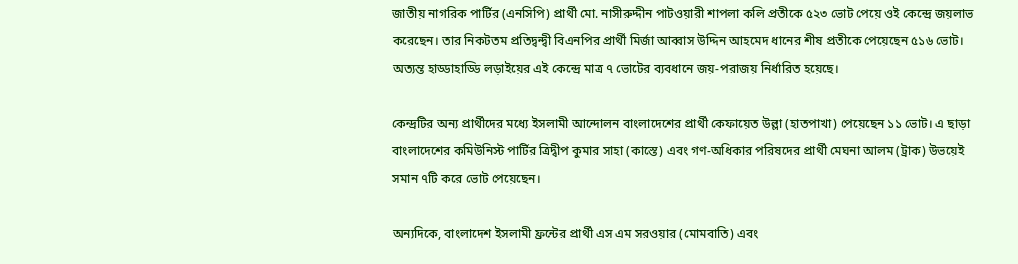জাতীয় নাগরিক পার্টির (এনসিপি) প্রার্থী মো. নাসীরুদ্দীন পাটওয়ারী শাপলা কলি প্রতীকে ৫২৩ ভোট পেয়ে ওই কেন্দ্রে জয়লাভ করেছেন। তার নিকটতম প্রতিদ্বন্দ্বী বিএনপির প্রার্থী মির্জা আব্বাস উদ্দিন আহমেদ ধানের শীষ প্রতীকে পেয়েছেন ৫১৬ ভোট। অত্যন্ত হাড্ডাহাড্ডি লড়াইয়ের এই কেন্দ্রে মাত্র ৭ ভোটের ব্যবধানে জয়-পরাজয় নির্ধারিত হয়েছে।

কেন্দ্রটির অন্য প্রার্থীদের মধ্যে ইসলামী আন্দোলন বাংলাদেশের প্রার্থী কেফায়েত উল্লা (হাতপাখা) পেয়েছেন ১১ ভোট। এ ছাড়া বাংলাদেশের কমিউনিস্ট পার্টির ত্রিদ্বীপ কুমার সাহা (কাস্তে) এবং গণ-অধিকার পরিষদের প্রার্থী মেঘনা আলম (ট্রাক) উভয়েই সমান ৭টি করে ভোট পেয়েছেন।

অন্যদিকে, বাংলাদেশ ইসলামী ফ্রন্টের প্রার্থী এস এম সরওয়ার (মোমবাতি) এবং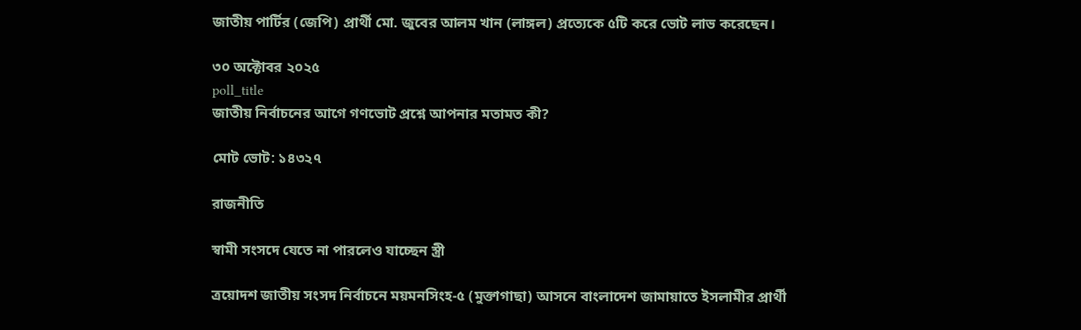জাতীয় পার্টির (জেপি) প্রার্থী মো. জুবের আলম খান (লাঙ্গল) প্রত্যেকে ৫টি করে ভোট লাভ করেছেন।

৩০ অক্টোবর ২০২৫
poll_title
জাতীয় নির্বাচনের আগে গণভোট প্রশ্নে আপনার মতামত কী?

মোট ভোট: ১৪৩২৭

রাজনীতি

স্বামী সংসদে যেতে না পারলেও যাচ্ছেন স্ত্রী

ত্রয়োদশ জাতীয় সংসদ নির্বাচনে ময়মনসিংহ-৫ (মুক্তাগাছা) আসনে বাংলাদেশ জামায়াতে ইসলামীর প্রার্থী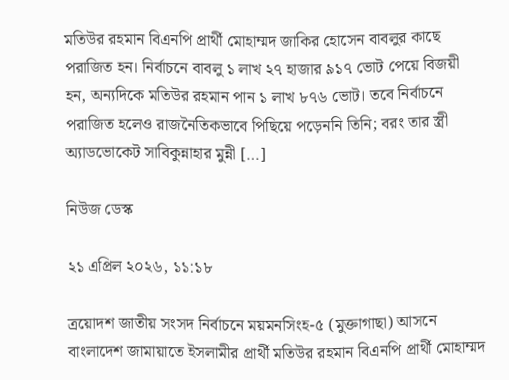মতিউর রহমান বিএনপি প্রার্থী মোহাম্মদ জাকির হোসেন বাবলুর কাছে পরাজিত হন। নির্বাচনে বাবলু ১ লাখ ২৭ হাজার ৯১৭ ভোট পেয়ে বিজয়ী হন, অন্যদিকে মতিউর রহমান পান ১ লাখ ৮৭৬ ভোট। তবে নির্বাচনে পরাজিত হলেও রাজনৈতিকভাবে পিছিয়ে পড়েননি তিনি; বরং তার স্ত্রী অ্যাডভোকেট সাবিকুন্নাহার মুন্নী […]

নিউজ ডেস্ক

২১ এপ্রিল ২০২৬, ১১:১৮

ত্রয়োদশ জাতীয় সংসদ নির্বাচনে ময়মনসিংহ-৫ (মুক্তাগাছা) আসনে বাংলাদেশ জামায়াতে ইসলামীর প্রার্থী মতিউর রহমান বিএনপি প্রার্থী মোহাম্মদ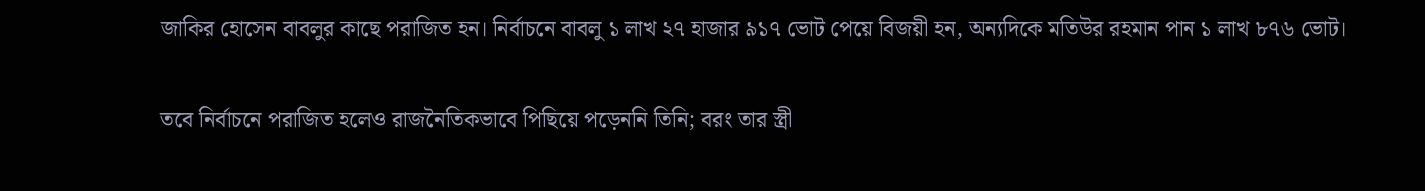জাকির হোসেন বাবলুর কাছে পরাজিত হন। নির্বাচনে বাবলু ১ লাখ ২৭ হাজার ৯১৭ ভোট পেয়ে বিজয়ী হন, অন্যদিকে মতিউর রহমান পান ১ লাখ ৮৭৬ ভোট।

তবে নির্বাচনে পরাজিত হলেও রাজনৈতিকভাবে পিছিয়ে পড়েননি তিনি; বরং তার স্ত্রী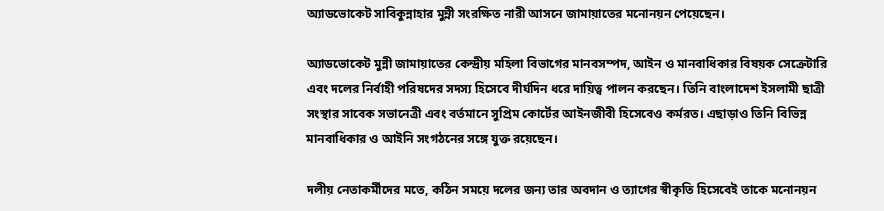অ্যাডভোকেট সাবিকুন্নাহার মুন্নী সংরক্ষিত নারী আসনে জামায়াতের মনোনয়ন পেয়েছেন।

অ্যাডভোকেট মুন্নী জামায়াতের কেন্দ্রীয় মহিলা বিভাগের মানবসম্পদ, আইন ও মানবাধিকার বিষয়ক সেক্রেটারি এবং দলের নির্বাহী পরিষদের সদস্য হিসেবে দীর্ঘদিন ধরে দায়িত্ব পালন করছেন। তিনি বাংলাদেশ ইসলামী ছাত্রী সংস্থার সাবেক সভানেত্রী এবং বর্তমানে সুপ্রিম কোর্টের আইনজীবী হিসেবেও কর্মরত। এছাড়াও তিনি বিভিন্ন মানবাধিকার ও আইনি সংগঠনের সঙ্গে যুক্ত রয়েছেন।

দলীয় নেতাকর্মীদের মতে, কঠিন সময়ে দলের জন্য তার অবদান ও ত্যাগের স্বীকৃতি হিসেবেই তাকে মনোনয়ন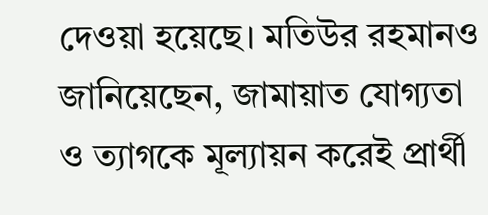দেওয়া হয়েছে। মতিউর রহমানও জানিয়েছেন, জামায়াত যোগ্যতা ও ত্যাগকে মূল্যায়ন করেই প্রার্থী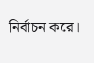নির্বাচন করে।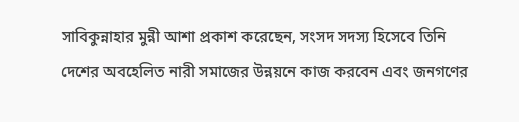সাবিকুন্নাহার মুন্নী আশা প্রকাশ করেছেন, সংসদ সদস্য হিসেবে তিনি দেশের অবহেলিত নারী সমাজের উন্নয়নে কাজ করবেন এবং জনগণের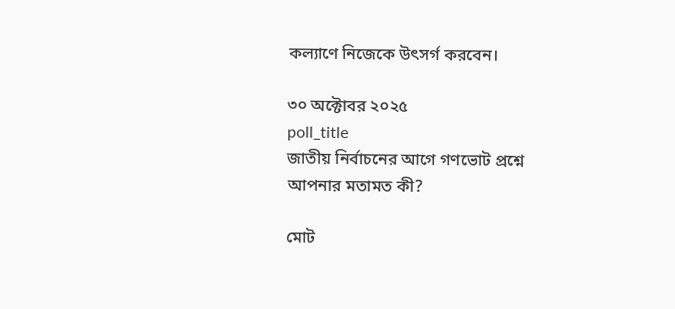কল্যাণে নিজেকে উৎসর্গ করবেন।

৩০ অক্টোবর ২০২৫
poll_title
জাতীয় নির্বাচনের আগে গণভোট প্রশ্নে আপনার মতামত কী?

মোট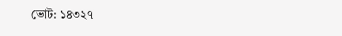ভোট: ১৪৩২৭